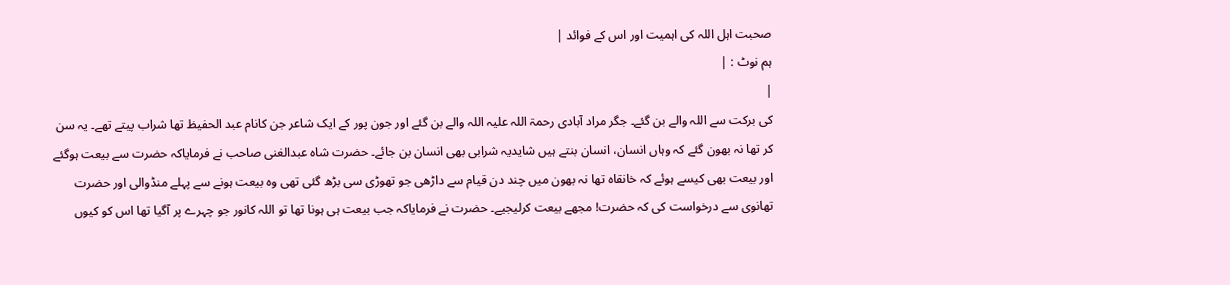صحبت اہل اللہ کی اہمیت اور اس کے فوائد |
ہم نوٹ : |
|
کی برکت سے اللہ والے بن گئے۔ جگر مراد آبادی رحمۃ اللہ علیہ اللہ والے بن گئے اور جون پور کے ایک شاعر جن کانام عبد الحفیظ تھا شراب پیتے تھے۔ یہ سن کر تھا نہ بھون گئے کہ وہاں انسان، انسان بنتے ہیں شایدیہ شرابی بھی انسان بن جائے۔ حضرت شاہ عبدالغنی صاحب نے فرمایاکہ حضرت سے بیعت ہوگئے اور بیعت بھی کیسے ہوئے کہ خانقاہ تھا نہ بھون میں چند دن قیام سے داڑھی جو تھوڑی سی بڑھ گئی تھی وہ بیعت ہونے سے پہلے منڈوالی اور حضرت تھانوی سے درخواست کی کہ حضرت! مجھے بیعت کرلیجیے۔ حضرت نے فرمایاکہ جب بیعت ہی ہونا تھا تو اللہ کانور جو چہرے پر آگیا تھا اس کو کیوں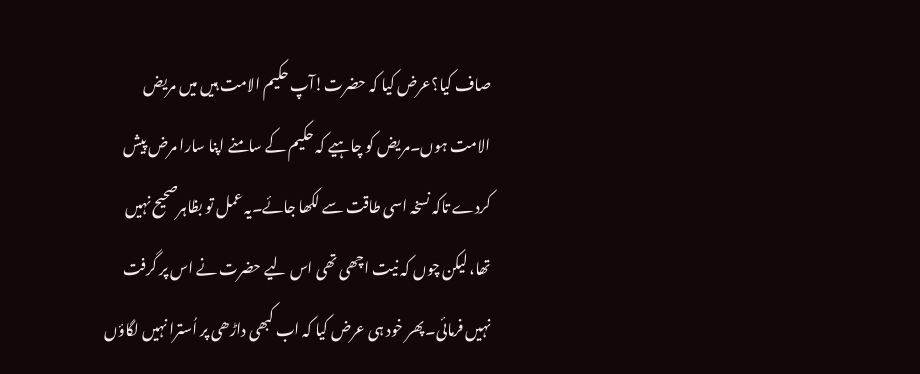صاف کیا؟عرض کیا کہ حضرت!آپ حکیم الامت ہیں میں مریض الامت ہوں۔مریض کو چاہیے کہ حکیم کے سامنے اپنا سارا مرض پیش کردے تاکہ نسخہ اسی طاقت سے لکھا جائے۔یہ عمل تو بظاہرصحیح نہیں تھا، لیکن چوں کہ نیت اچھی تھی اس لیے حضرت نے اس پر گرفت نہیں فرمائی۔پھر خود ہی عرض کیا کہ اب کبھی داڑھی پر اُسترا نہیں لگاؤں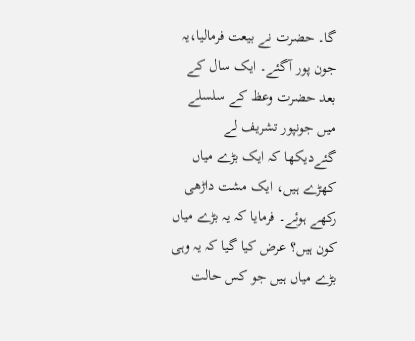گا۔ حضرت نے بیعت فرمالیا،یہ جون پور آگئے۔ ایک سال کے بعد حضرت وعظ کے سلسلے میں جونپور تشریف لے گئےدیکھا کہ ایک بڑے میاں کھڑے ہیں، ایک مشت داڑھی رکھے ہوئے۔ فرمایا کہ یہ بڑے میاں کون ہیں؟ عرض کیا گیا کہ یہ وہی بڑے میاں ہیں جو کس حالت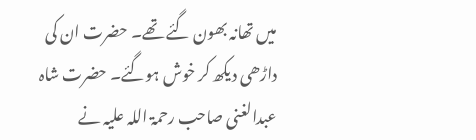میں تھانہ بھون گئے تھے۔ حضرت ان کی داڑھی دیکھ کر خوش ہوگئے۔ حضرت شاہ عبدالغنی صاحب رحمۃ اللہ علیہ نے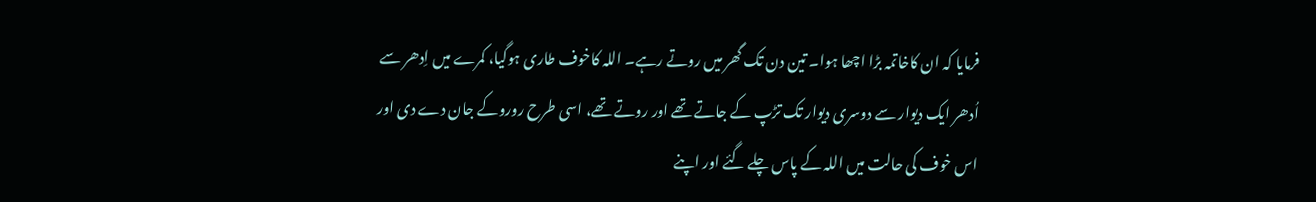فرمایا کہ ان کاخاتمہ بڑا اچھا ہوا۔ تین دن تک گھر میں روتے رہے۔ اللہ کاخوف طاری ہوگیا، کمرے میں اِدھر سے اُدھر ایک دیوار سے دوسری دیوار تک تڑپ کے جاتے تھے اور روتے تھے، اسی طرح روروکے جان دے دی اور اس خوف کی حالت میں اللہ کے پاس چلے گئے اور اپنے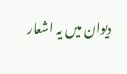دیوان میں یہ اشعار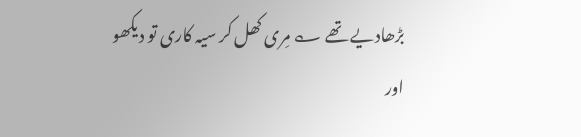بڑھادیے تھے ؎ مِری کھل کر سیہ کاری تو دیکھو اور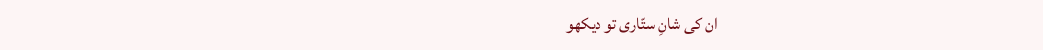ان کی شانِ ستّاری تو دیکھو